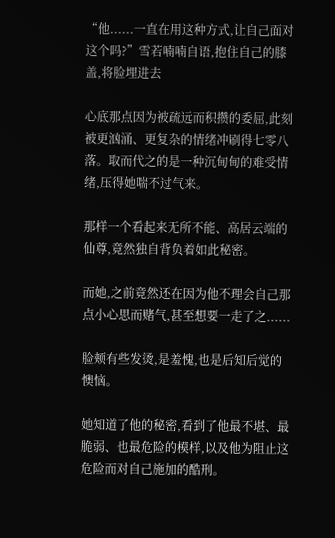“他......一直在用这种方式,让自己面对这个吗?”雪若喃喃自语,抱住自己的膝盖,将脸埋进去

心底那点因为被疏远而积攒的委屈,此刻被更汹涌、更复杂的情绪冲刷得七零八落。取而代之的是一种沉甸甸的难受情绪,压得她喘不过气来。

那样一个看起来无所不能、高居云端的仙尊,竟然独自背负着如此秘密。

而她,之前竟然还在因为他不理会自己那点小心思而赌气,甚至想要一走了之......

脸颊有些发烫,是羞愧,也是后知后觉的懊恼。

她知道了他的秘密,看到了他最不堪、最脆弱、也最危险的模样,以及他为阻止这危险而对自己施加的酷刑。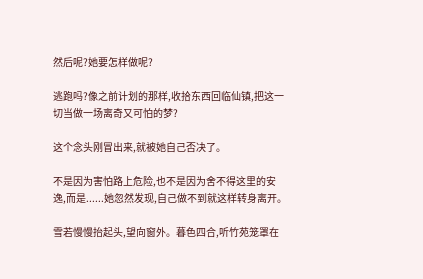然后呢?她要怎样做呢?

逃跑吗?像之前计划的那样,收拾东西回临仙镇,把这一切当做一场离奇又可怕的梦?

这个念头刚冒出来,就被她自己否决了。

不是因为害怕路上危险,也不是因为舍不得这里的安逸,而是......她忽然发现,自己做不到就这样转身离开。

雪若慢慢抬起头,望向窗外。暮色四合,听竹苑笼罩在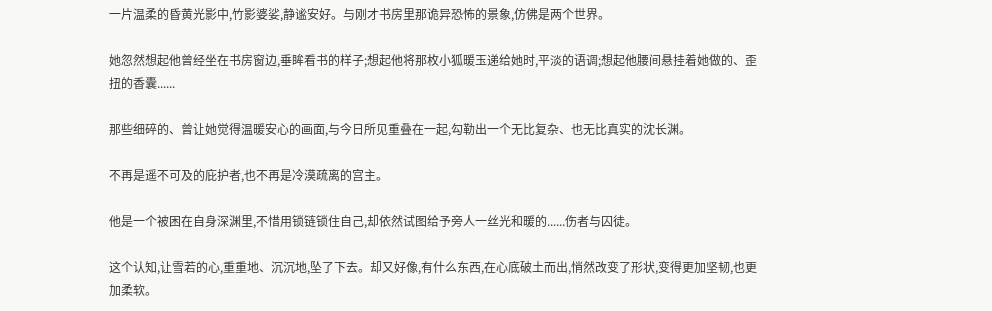一片温柔的昏黄光影中,竹影婆娑,静谧安好。与刚才书房里那诡异恐怖的景象,仿佛是两个世界。

她忽然想起他曾经坐在书房窗边,垂眸看书的样子;想起他将那枚小狐暖玉递给她时,平淡的语调;想起他腰间悬挂着她做的、歪扭的香囊......

那些细碎的、曾让她觉得温暖安心的画面,与今日所见重叠在一起,勾勒出一个无比复杂、也无比真实的沈长渊。

不再是遥不可及的庇护者,也不再是冷漠疏离的宫主。

他是一个被困在自身深渊里,不惜用锁链锁住自己,却依然试图给予旁人一丝光和暖的......伤者与囚徒。

这个认知,让雪若的心,重重地、沉沉地,坠了下去。却又好像,有什么东西,在心底破土而出,悄然改变了形状,变得更加坚韧,也更加柔软。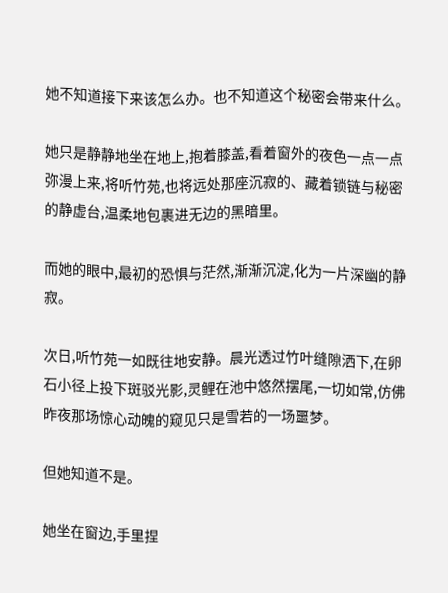她不知道接下来该怎么办。也不知道这个秘密会带来什么。

她只是静静地坐在地上,抱着膝盖,看着窗外的夜色一点一点弥漫上来,将听竹苑,也将远处那座沉寂的、藏着锁链与秘密的静虚台,温柔地包裹进无边的黑暗里。

而她的眼中,最初的恐惧与茫然,渐渐沉淀,化为一片深幽的静寂。

次日,听竹苑一如既往地安静。晨光透过竹叶缝隙洒下,在卵石小径上投下斑驳光影,灵鲤在池中悠然摆尾,一切如常,仿佛昨夜那场惊心动魄的窥见只是雪若的一场噩梦。

但她知道不是。

她坐在窗边,手里捏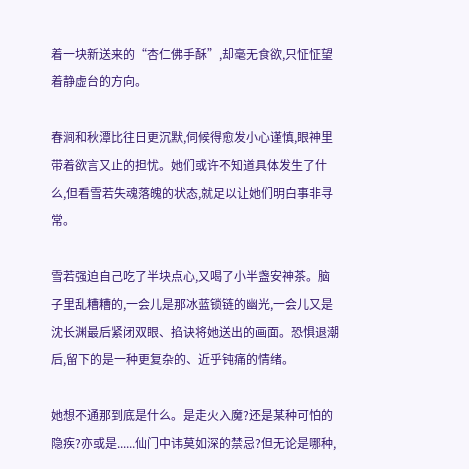着一块新送来的“杏仁佛手酥”,却毫无食欲,只怔怔望着静虚台的方向。

春涧和秋潭比往日更沉默,伺候得愈发小心谨慎,眼神里带着欲言又止的担忧。她们或许不知道具体发生了什么,但看雪若失魂落魄的状态,就足以让她们明白事非寻常。

雪若强迫自己吃了半块点心,又喝了小半盏安神茶。脑子里乱糟糟的,一会儿是那冰蓝锁链的幽光,一会儿又是沈长渊最后紧闭双眼、掐诀将她送出的画面。恐惧退潮后,留下的是一种更复杂的、近乎钝痛的情绪。

她想不通那到底是什么。是走火入魔?还是某种可怕的隐疾?亦或是......仙门中讳莫如深的禁忌?但无论是哪种,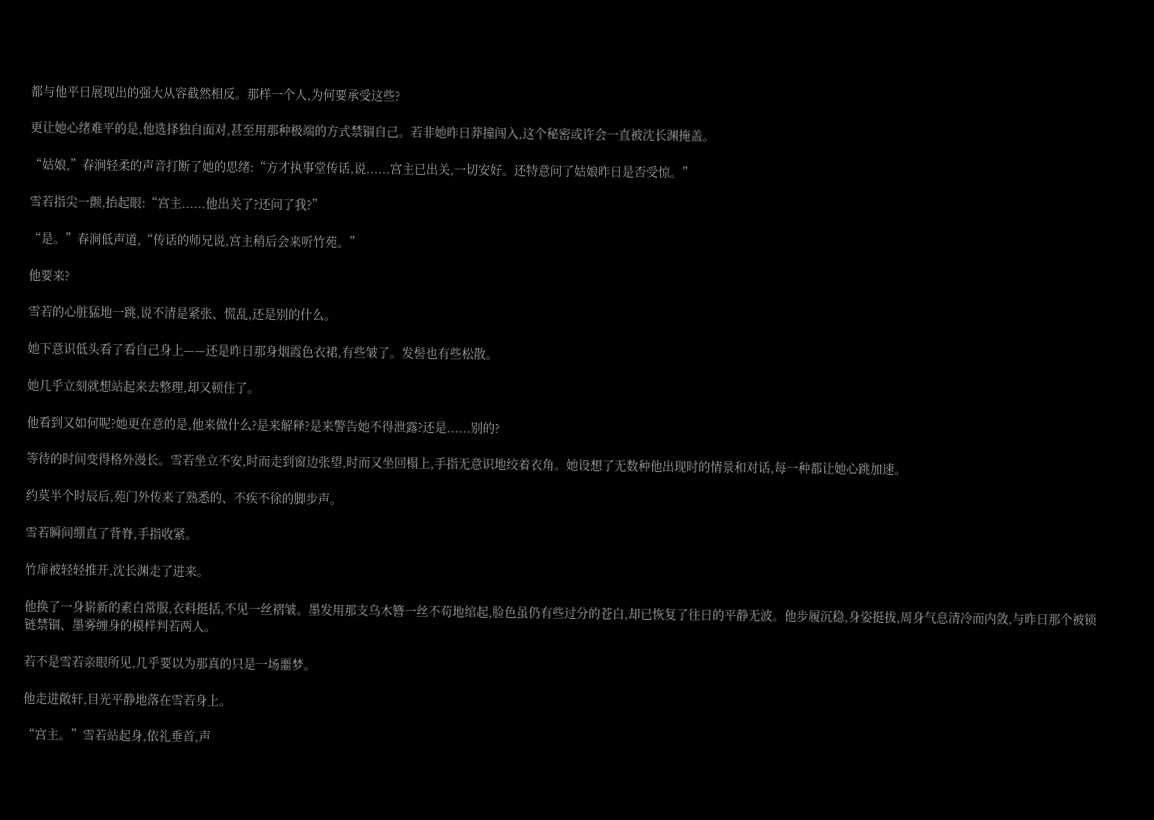都与他平日展现出的强大从容截然相反。那样一个人,为何要承受这些?

更让她心绪难平的是,他选择独自面对,甚至用那种极端的方式禁锢自己。若非她昨日莽撞闯入,这个秘密或许会一直被沈长渊掩盖。

“姑娘,”春涧轻柔的声音打断了她的思绪:“方才执事堂传话,说......宫主已出关,一切安好。还特意问了姑娘昨日是否受惊。”

雪若指尖一颤,抬起眼:“宫主......他出关了?还问了我?”

“是。”春涧低声道,“传话的师兄说,宫主稍后会来听竹苑。”

他要来?

雪若的心脏猛地一跳,说不清是紧张、慌乱,还是别的什么。

她下意识低头看了看自己身上——还是昨日那身烟霞色衣裙,有些皱了。发髻也有些松散。

她几乎立刻就想站起来去整理,却又顿住了。

他看到又如何呢?她更在意的是,他来做什么?是来解释?是来警告她不得泄露?还是......别的?

等待的时间变得格外漫长。雪若坐立不安,时而走到窗边张望,时而又坐回榻上,手指无意识地绞着衣角。她设想了无数种他出现时的情景和对话,每一种都让她心跳加速。

约莫半个时辰后,苑门外传来了熟悉的、不疾不徐的脚步声。

雪若瞬间绷直了背脊,手指收紧。

竹扉被轻轻推开,沈长渊走了进来。

他换了一身崭新的素白常服,衣料挺括,不见一丝褶皱。墨发用那支乌木簪一丝不苟地绾起,脸色虽仍有些过分的苍白,却已恢复了往日的平静无波。他步履沉稳,身姿挺拔,周身气息清冷而内敛,与昨日那个被锁链禁锢、墨雾缠身的模样判若两人。

若不是雪若亲眼所见,几乎要以为那真的只是一场噩梦。

他走进敞轩,目光平静地落在雪若身上。

“宫主。”雪若站起身,依礼垂首,声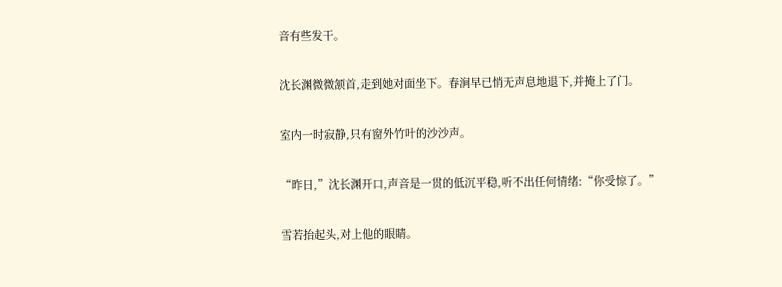音有些发干。

沈长渊微微颔首,走到她对面坐下。春涧早已悄无声息地退下,并掩上了门。

室内一时寂静,只有窗外竹叶的沙沙声。

“昨日,”沈长渊开口,声音是一贯的低沉平稳,听不出任何情绪:“你受惊了。”

雪若抬起头,对上他的眼睛。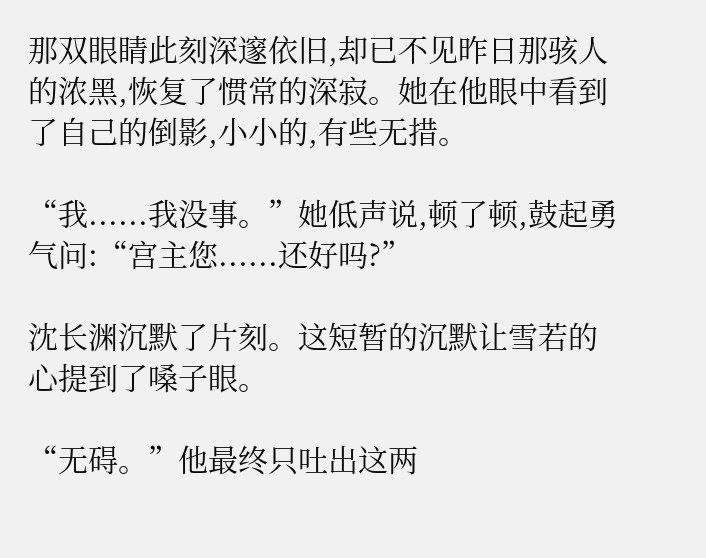那双眼睛此刻深邃依旧,却已不见昨日那骇人的浓黑,恢复了惯常的深寂。她在他眼中看到了自己的倒影,小小的,有些无措。

“我......我没事。”她低声说,顿了顿,鼓起勇气问:“宫主您......还好吗?”

沈长渊沉默了片刻。这短暂的沉默让雪若的心提到了嗓子眼。

“无碍。”他最终只吐出这两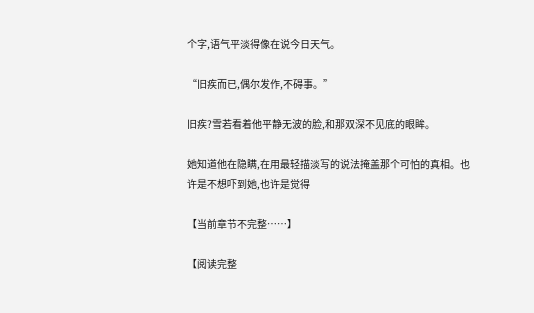个字,语气平淡得像在说今日天气。

“旧疾而已,偶尔发作,不碍事。”

旧疾?雪若看着他平静无波的脸,和那双深不见底的眼眸。

她知道他在隐瞒,在用最轻描淡写的说法掩盖那个可怕的真相。也许是不想吓到她,也许是觉得

【当前章节不完整……】

【阅读完整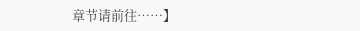章节请前往……】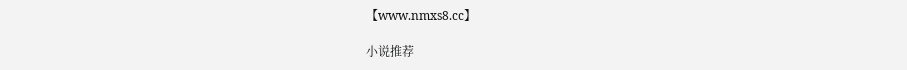【www.nmxs8.cc】

小说推荐